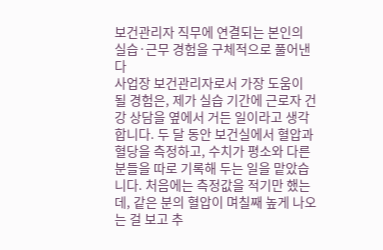보건관리자 직무에 연결되는 본인의 실습·근무 경험을 구체적으로 풀어낸다
사업장 보건관리자로서 가장 도움이 될 경험은, 제가 실습 기간에 근로자 건강 상담을 옆에서 거든 일이라고 생각합니다. 두 달 동안 보건실에서 혈압과 혈당을 측정하고, 수치가 평소와 다른 분들을 따로 기록해 두는 일을 맡았습니다. 처음에는 측정값을 적기만 했는데, 같은 분의 혈압이 며칠째 높게 나오는 걸 보고 추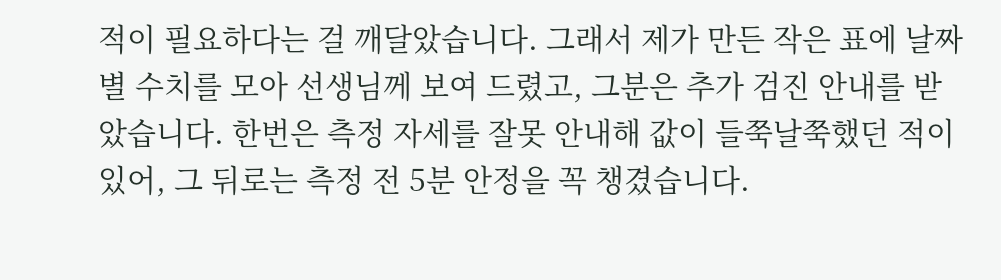적이 필요하다는 걸 깨달았습니다. 그래서 제가 만든 작은 표에 날짜별 수치를 모아 선생님께 보여 드렸고, 그분은 추가 검진 안내를 받았습니다. 한번은 측정 자세를 잘못 안내해 값이 들쭉날쭉했던 적이 있어, 그 뒤로는 측정 전 5분 안정을 꼭 챙겼습니다.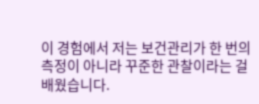이 경험에서 저는 보건관리가 한 번의 측정이 아니라 꾸준한 관찰이라는 걸 배웠습니다.